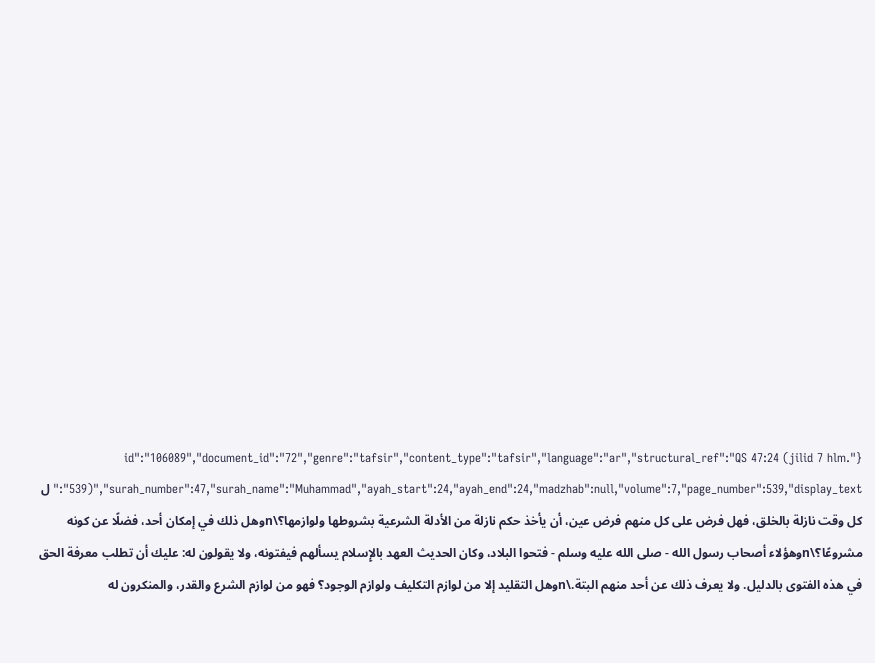{"id":"106089","document_id":"72","genre":"tafsir","content_type":"tafsir","language":"ar","structural_ref":"QS 47:24 (jilid 7 hlm. 539)","surah_number":47,"surah_name":"Muhammad","ayah_start":24,"ayah_end":24,"madzhab":null,"volume":7,"page_number":539,"display_text":"ل كل وقت نازلة بالخلق، فهل فرض على كل منهم فرض عين، أن يأخذ حكم نازلة من الأدلة الشرعية بشروطها ولوازمها؟\nوهل ذلك في إمكان أحد، فضلًا عن كونه مشروعًا؟\nوهؤلاء أصحاب رسول الله - صلى الله عليه وسلم - فتحوا البلاد، وكان الحديث العهد بالإِسلام يسألهم فيفتونه، ولا يقولون له: عليك أن تطلب معرفة الحق في هذه الفتوى بالدليل. ولا يعرف ذلك عن أحد منهم البتة.\nوهل التقليد إلا من لوازم التكليف ولوازم الوجود؟ فهو من لوازم الشرع والقدر، والمنكرون له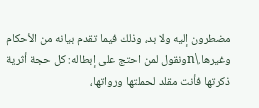مضطرون إليه ولا بد، وذلك فيما تقدم بيانه من الأحكام وغيرها.\nونقول لمن احتج على إبطاله: كل حجة أثرية ذكرتها فأنت مقلد لحملتها ورواتها،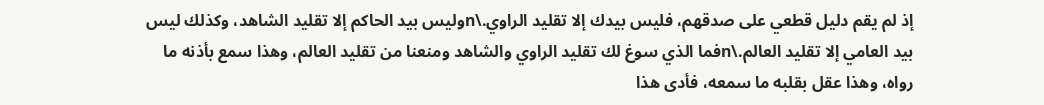إذ لم يقم دليل قطعي على صدقهم، فليس بيدك إلا تقليد الراوي.\nوليس بيد الحاكم إلا تقليد الشاهد، وكذلك ليس بيد العامي إلا تقليد العالم.\nفما الذي سوغ لك تقليد الراوي والشاهد ومنعنا من تقليد العالم، وهذا سمع بأذنه ما رواه، وهذا عقل بقلبه ما سمعه، فأدى هذا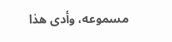مسموعه، وأدى هذا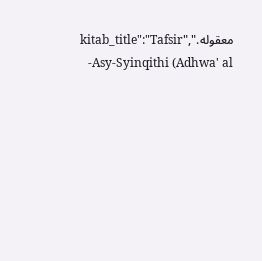معقوله.","kitab_title":"Tafsir Asy-Syinqithi (Adhwa' al-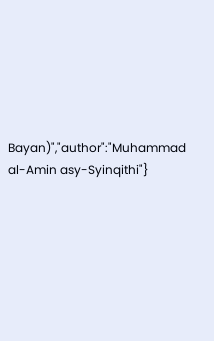Bayan)","author":"Muhammad al-Amin asy-Syinqithi"}